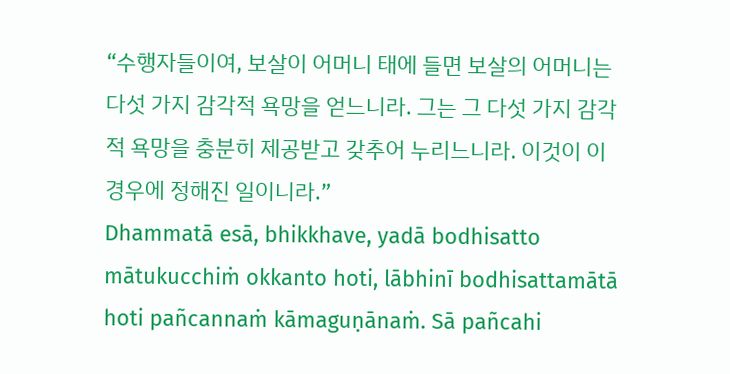“수행자들이여, 보살이 어머니 태에 들면 보살의 어머니는 다섯 가지 감각적 욕망을 얻느니라. 그는 그 다섯 가지 감각적 욕망을 충분히 제공받고 갖추어 누리느니라. 이것이 이 경우에 정해진 일이니라.”
Dhammatā esā, bhikkhave, yadā bodhisatto mātukucchiṁ okkanto hoti, lābhinī bodhisattamātā hoti pañcannaṁ kāmaguṇānaṁ. Sā pañcahi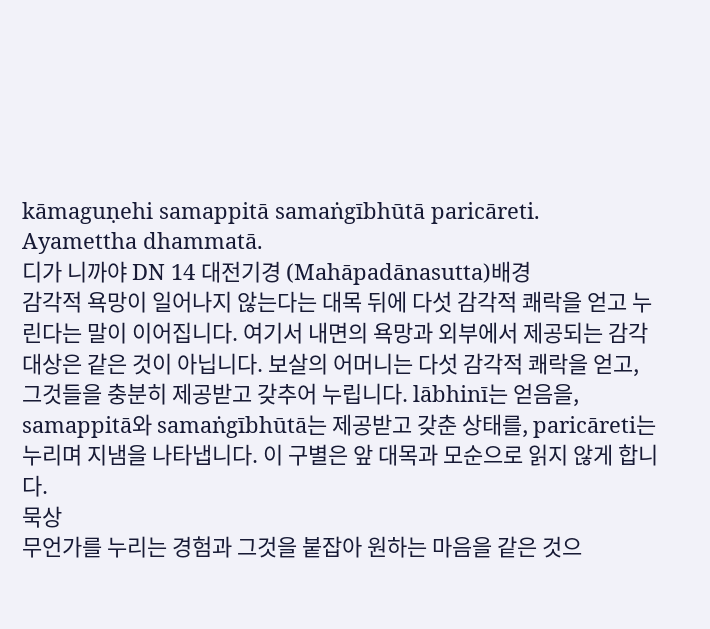kāmaguṇehi samappitā samaṅgībhūtā paricāreti. Ayamettha dhammatā.
디가 니까야 DN 14 대전기경 (Mahāpadānasutta)배경
감각적 욕망이 일어나지 않는다는 대목 뒤에 다섯 감각적 쾌락을 얻고 누린다는 말이 이어집니다. 여기서 내면의 욕망과 외부에서 제공되는 감각 대상은 같은 것이 아닙니다. 보살의 어머니는 다섯 감각적 쾌락을 얻고, 그것들을 충분히 제공받고 갖추어 누립니다. lābhinī는 얻음을, samappitā와 samaṅgībhūtā는 제공받고 갖춘 상태를, paricāreti는 누리며 지냄을 나타냅니다. 이 구별은 앞 대목과 모순으로 읽지 않게 합니다.
묵상
무언가를 누리는 경험과 그것을 붙잡아 원하는 마음을 같은 것으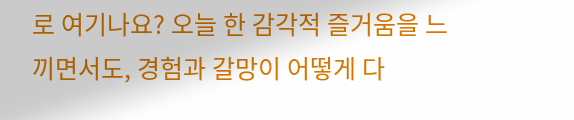로 여기나요? 오늘 한 감각적 즐거움을 느끼면서도, 경험과 갈망이 어떻게 다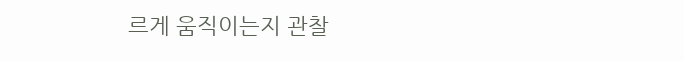르게 움직이는지 관찰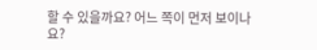할 수 있을까요? 어느 쪽이 먼저 보이나요?